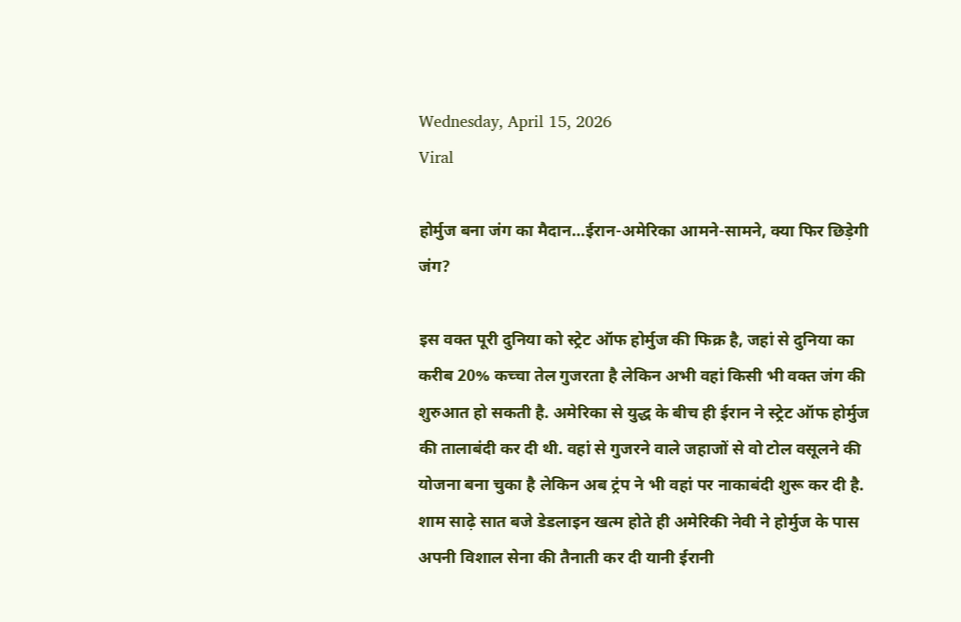Wednesday, April 15, 2026
Viral

होर्मुज बना जंग का मैदान…ईरान-अमेरिका आमने-सामने, क्या फिर छिड़ेगी जंग?

इस वक्त पूरी दुनिया को स्ट्रेट ऑफ होर्मुज की फिक्र है, जहां से दुनिया का करीब 20% कच्चा तेल गुजरता है लेकिन अभी वहां किसी भी वक्त जंग की शुरुआत हो सकती है. अमेरिका से युद्ध के बीच ही ईरान ने स्ट्रेट ऑफ होर्मुज की तालाबंदी कर दी थी. वहां से गुजरने वाले जहाजों से वो टोल वसूलने की योजना बना चुका है लेकिन अब ट्रंप ने भी वहां पर नाकाबंदी शुरू कर दी है. शाम साढ़े सात बजे डेडलाइन खत्म होते ही अमेरिकी नेवी ने होर्मुज के पास अपनी विशाल सेना की तैनाती कर दी यानी ईरानी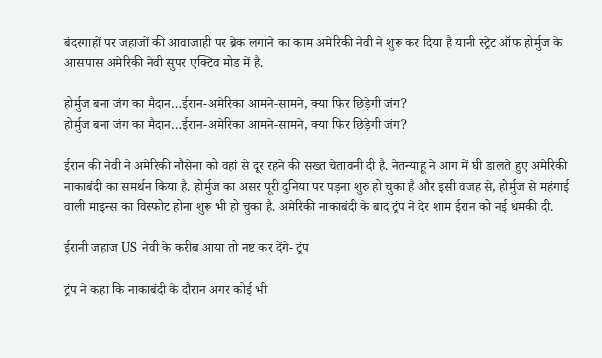बंदरगाहों पर जहाजों की आवाजाही पर ब्रेक लगाने का काम अमेरिकी नेवी ने शुरू कर दिया है यानी स्ट्रेट ऑफ होर्मुज के आसपास अमेरिकी नेवी सुपर एक्टिव मोड में है.

होर्मुज बना जंग का मैदान…ईरान-अमेरिका आमने-सामने, क्या फिर छिड़ेगी जंग?
होर्मुज बना जंग का मैदान…ईरान-अमेरिका आमने-सामने, क्या फिर छिड़ेगी जंग?

ईरान की नेवी ने अमेरिकी नौसेना को वहां से दूर रहने की सख्त चेतावनी दी है. नेतन्याहू ने आग में घी डालते हुए अमेरिकी नाकाबंदी का समर्थन किया है. होर्मुज का असर पूरी दुनिया पर पड़ना शुरु हो चुका है और इसी वजह से, होर्मुज से महंगाई वाली माइन्स का विस्फोट होना शुरू भी हो चुका है. अमेरिकी नाकाबंदी के बाद ट्रंप ने देर शाम ईरान को नई धमकी दी.

ईरानी जहाज US नेवी के करीब आया तो नष्ट कर देंगे- ट्रंप

ट्रंप ने कहा कि नाकाबंदी के दौरान अगर कोई भी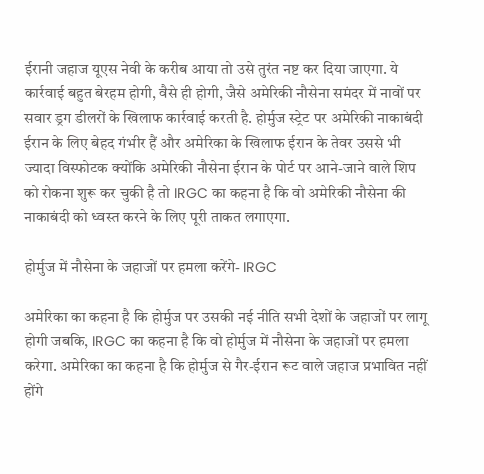ईरानी जहाज यूएस नेवी के करीब आया तो उसे तुरंत नष्ट कर दिया जाएगा. ये कार्रवाई बहुत बेरहम होगी, वैसे ही होगी, जैसे अमेरिकी नौसेना समंदर में नावों पर सवार ड्रग डीलरों के खिलाफ कार्रवाई करती है. होर्मुज स्ट्रेट पर अमेरिकी नाकाबंदी ईरान के लिए बेहद गंभीर हैं और अमेरिका के खिलाफ ईरान के तेवर उससे भी ज्यादा विस्फोटक क्योंकि अमेरिकी नौसेना ईरान के पोर्ट पर आने-जाने वाले शिप को रोकना शुरू कर चुकी है तो IRGC का कहना है कि वो अमेरिकी नौसेना की नाकाबंदी को ध्वस्त करने के लिए पूरी ताकत लगाएगा.

होर्मुज में नौसेना के जहाजों पर हमला करेंगे- IRGC

अमेरिका का कहना है कि होर्मुज पर उसकी नई नीति सभी देशों के जहाजों पर लागू होगी जबकि, IRGC का कहना है कि वो होर्मुज में नौसेना के जहाजों पर हमला करेगा. अमेरिका का कहना है कि होर्मुज से गैर-ईरान रूट वाले जहाज प्रभावित नहीं होंगे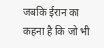जबकि ईरान का कहना है कि जो भी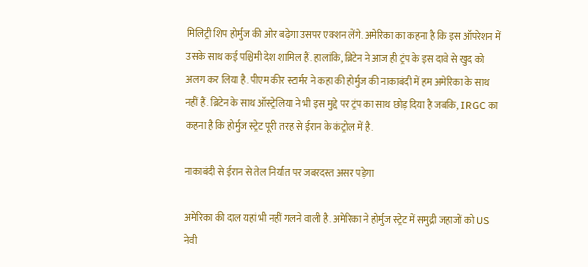मिलिट्री शिप होर्मुज की ओर बढ़ेगा उसपर एक्शन लेंगे. अमेरिका का कहना है कि इस ऑपरेशन में उसके साथ कई पश्चिमी देश शामिल हैं. हालांकि, ब्रिटेन ने आज ही ट्रंप के इस दावे से खुद को अलग कर लिया है. पीएम कीर स्टार्मर ने कहा की होर्मुज की नाकाबंदी में हम अमेरिका के साथ नहीं हैं. ब्रिटेन के साथ ऑस्ट्रेलिया ने भी इस मुद्दे पर ट्रंप का साथ छोड़ दिया है जबकि, IRGC का कहना है कि होर्मुज स्ट्रेट पूरी तरह से ईरान के कंट्रोल में है.

नाकाबंदी से ईरान से तेल निर्यात पर जबरदस्त असर पड़ेगा

अमेरिका की दाल यहां भी नहीं गलने वाली है. अमेरिका ने होर्मुज स्ट्रेट में समुद्री जहाजों को US नेवी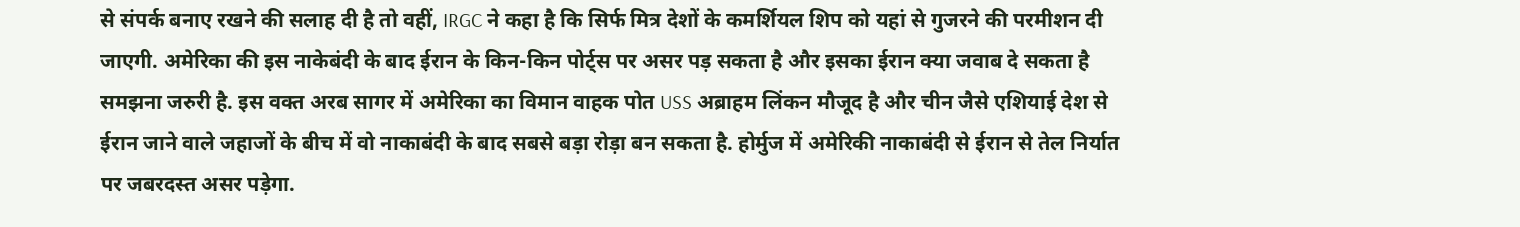से संपर्क बनाए रखने की सलाह दी है तो वहीं, IRGC ने कहा है कि सिर्फ मित्र देशों के कमर्शियल शिप को यहां से गुजरने की परमीशन दी जाएगी. अमेरिका की इस नाकेबंदी के बाद ईरान के किन-किन पोर्ट्स पर असर पड़ सकता है और इसका ईरान क्या जवाब दे सकता है समझना जरुरी है. इस वक्त अरब सागर में अमेरिका का विमान वाहक पोत USS अब्राहम लिंकन मौजूद है और चीन जैसे एशियाई देश से ईरान जाने वाले जहाजों के बीच में वो नाकाबंदी के बाद सबसे बड़ा रोड़ा बन सकता है. होर्मुज में अमेरिकी नाकाबंदी से ईरान से तेल निर्यात पर जबरदस्त असर पड़ेगा.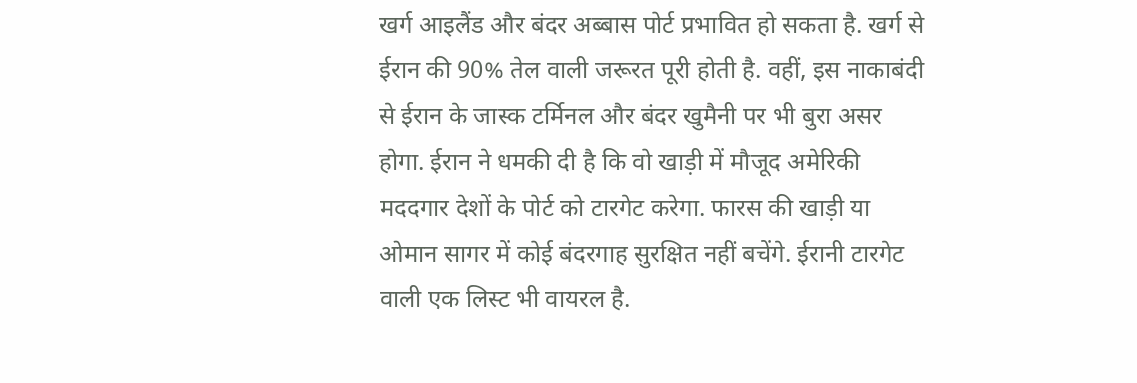खर्ग आइलैंड और बंदर अब्बास पोर्ट प्रभावित हो सकता है. खर्ग से ईरान की 90% तेल वाली जरूरत पूरी होती है. वहीं, इस नाकाबंदी से ईरान के जास्क टर्मिनल और बंदर खुमैनी पर भी बुरा असर होगा. ईरान ने धमकी दी है कि वो खाड़ी में मौजूद अमेरिकी मददगार देशों के पोर्ट को टारगेट करेगा. फारस की खाड़ी या ओमान सागर में कोई बंदरगाह सुरक्षित नहीं बचेंगे. ईरानी टारगेट वाली एक लिस्ट भी वायरल है.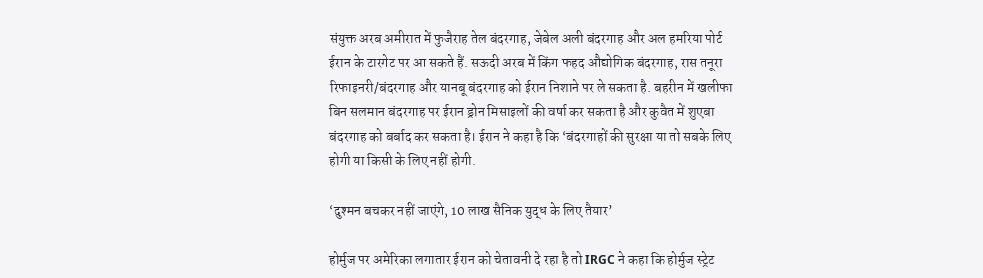संयुक्त अरब अमीरात में फुजैराह तेल बंदरगाह, जेबेल अली बंदरगाह और अल हमरिया पोर्ट ईरान के टारगेट पर आ सकते हैं. सऊदी अरब में किंग फहद औद्योगिक बंदरगाह, रास तनूरा रिफाइनरी/बंदरगाह और यानबू बंदरगाह को ईरान निशाने पर ले सकता है. बहरीन में खलीफा बिन सलमान बंदरगाह पर ईरान ड्रोन मिसाइलों की वर्षा कर सकता है और कुवैत में शुएबा बंदरगाह को बर्बाद कर सकता है। ईरान ने कहा है कि ‘बंदरगाहों की सुरक्षा या तो सबके लिए होगी या किसी के लिए नहीं होगी.

‘दुश्मन बचकर नहीं जाएंगे, 10 लाख सैनिक युद्ध के लिए तैयार’

होर्मुज पर अमेरिका लगातार ईरान को चेतावनी दे रहा है तो IRGC ने कहा कि होर्मुज स्ट्रेट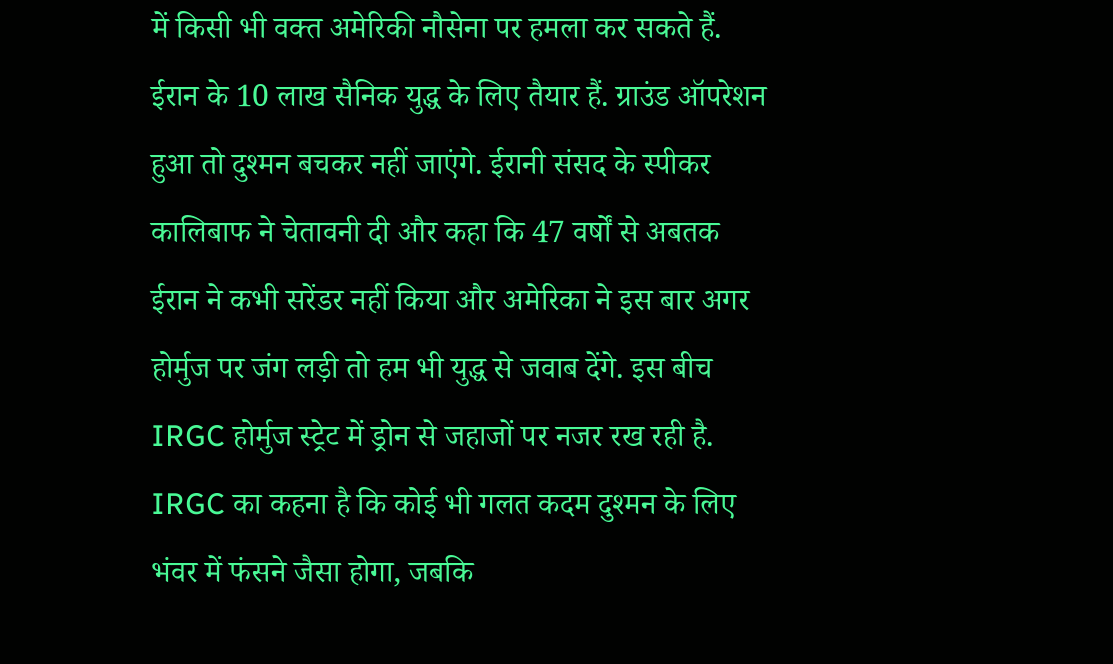में किसी भी वक्त अमेरिकी नौसेना पर हमला कर सकते हैं. ईरान के 10 लाख सैनिक युद्ध के लिए तैयार हैं. ग्राउंड ऑपरेशन हुआ तो दुश्मन बचकर नहीं जाएंगे. ईरानी संसद के स्पीकर कालिबाफ ने चेतावनी दी और कहा कि 47 वर्षों से अबतक ईरान ने कभी सरेंडर नहीं किया और अमेरिका ने इस बार अगर होर्मुज पर जंग लड़ी तो हम भी युद्ध से जवाब देंगे. इस बीच IRGC होर्मुज स्ट्रेट में ड्रोन से जहाजों पर नजर रख रही है. IRGC का कहना है कि कोई भी गलत कदम दुश्मन के लिए भंवर में फंसने जैसा होगा, जबकि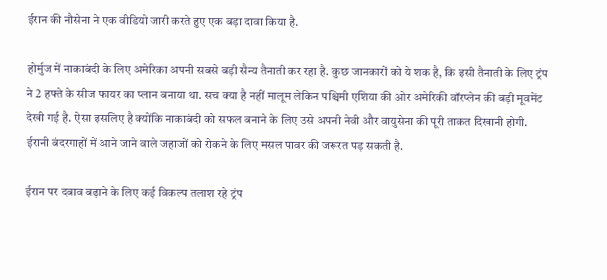ईरान की नौसेना ने एक वीडियो जारी करते हुए एक बड़ा दावा किया है.

होर्मुज में नाकाबंदी के लिए अमेरिका अपनी सबसे बड़ी सैन्य तैनाती कर रहा है. कुछ जानकारों को ये शक है, कि इसी तैनाती के लिए ट्रंप ने 2 हफ्ते के सीज फायर का प्लान बनाया था. सच क्या है नहीं मालूम लेकिन पश्चिमी एशिया की ओर अमेरिकी वॉरप्लेन की बड़ी मूवमेंट देखी गई है. ऐसा इसलिए है क्योंकि नाकाबंदी को सफल बनाने के लिए उसे अपनी नेवी और वायुसेना की पूरी ताकत दिखानी होगी. ईरानी बंदरगाहों में आने जाने वाले जहाजों को रोकने के लिए मसल पावर की जरूरत पड़ सकती है.

ईरान पर दबाव बढ़ाने के लिए कई विकल्प तलाश रहे ट्रंप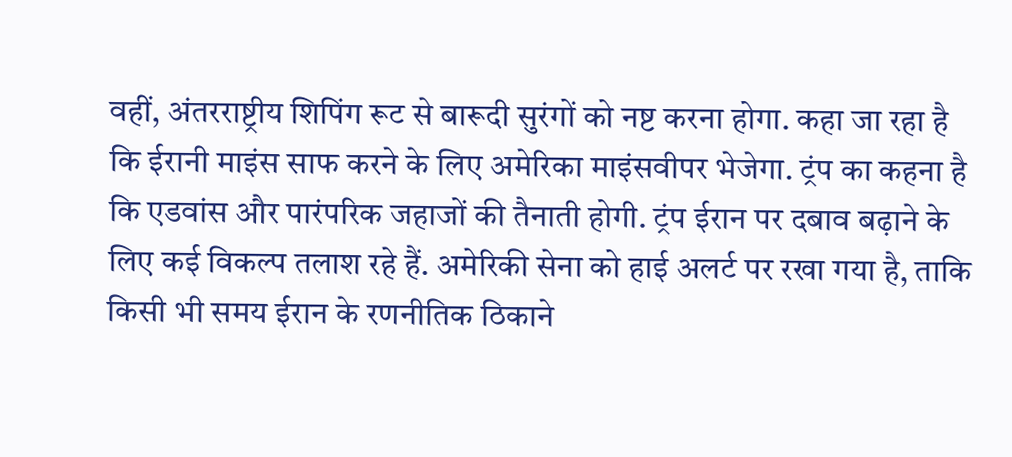वहीं, अंतरराष्ट्रीय शिपिंग रूट से बारूदी सुरंगों को नष्ट करना होगा. कहा जा रहा है कि ईरानी माइंस साफ करने के लिए अमेरिका माइंसवीपर भेजेगा. ट्रंप का कहना है कि एडवांस और पारंपरिक जहाजों की तैनाती होगी. ट्रंप ईरान पर दबाव बढ़ाने के लिए कई विकल्प तलाश रहे हैं. अमेरिकी सेना को हाई अलर्ट पर रखा गया है, ताकि किसी भी समय ईरान के रणनीतिक ठिकाने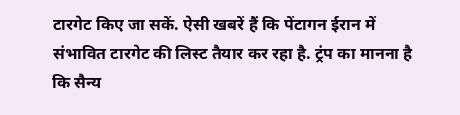टारगेट किए जा सकें. ऐसी खबरें हैं कि पेंटागन ईरान में संभावित टारगेट की लिस्ट तैयार कर रहा है. ट्रंप का मानना है कि सैन्य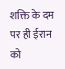शक्ति के दम पर ही ईरान को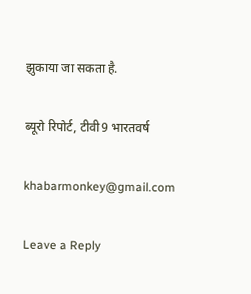झुकाया जा सकता है.

ब्यूरो रिपोर्ट, टीवी9 भारतवर्ष

khabarmonkey@gmail.com

Leave a Reply